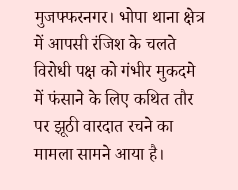मुजफ्फरनगर। भोपा थाना क्षेत्र में आपसी रंजिश के चलते विरोधी पक्ष को गंभीर मुकदमे में फंसाने के लिए कथित तौर पर झूठी वारदात रचने का मामला सामने आया है।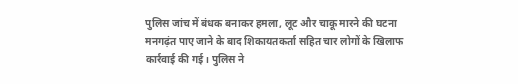पुलिस जांच में बंधक बनाकर हमला, लूट और चाकू मारने की घटना मनगढ़ंत पाए जाने के बाद शिकायतकर्ता सहित चार लोगों के खिलाफ कार्रवाई की गई। पुलिस ने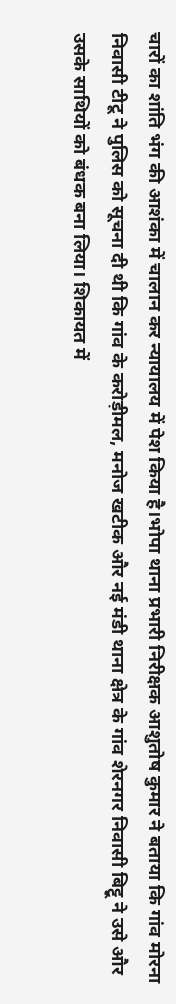चारों का शांति भंग की आशंका में चालान कर न्यायालय में पेश किया है।भोपा थाना प्रभारी निरीक्षक आशुतोष कुमार ने बताया कि गांव मोरना निवासी टीटू ने पुलिस को सूचना दी थी कि गांव के करोड़ीमल, मनोज खटीक और नई मंडी थाना क्षेत्र के गांव शेरनगर निवासी बिट्टू ने उसे और उसके साथियों को बंधक बना लिया। शिकायत में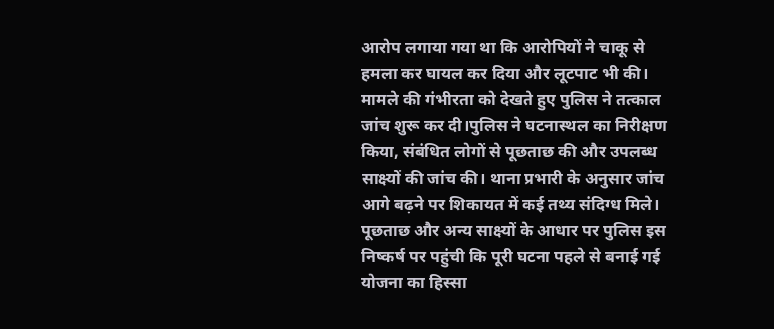आरोप लगाया गया था कि आरोपियों ने चाकू से हमला कर घायल कर दिया और लूटपाट भी की। मामले की गंभीरता को देखते हुए पुलिस ने तत्काल जांच शुरू कर दी।पुलिस ने घटनास्थल का निरीक्षण किया, संबंधित लोगों से पूछताछ की और उपलब्ध साक्ष्यों की जांच की। थाना प्रभारी के अनुसार जांच आगे बढ़ने पर शिकायत में कई तथ्य संदिग्ध मिले। पूछताछ और अन्य साक्ष्यों के आधार पर पुलिस इस निष्कर्ष पर पहुंची कि पूरी घटना पहले से बनाई गई योजना का हिस्सा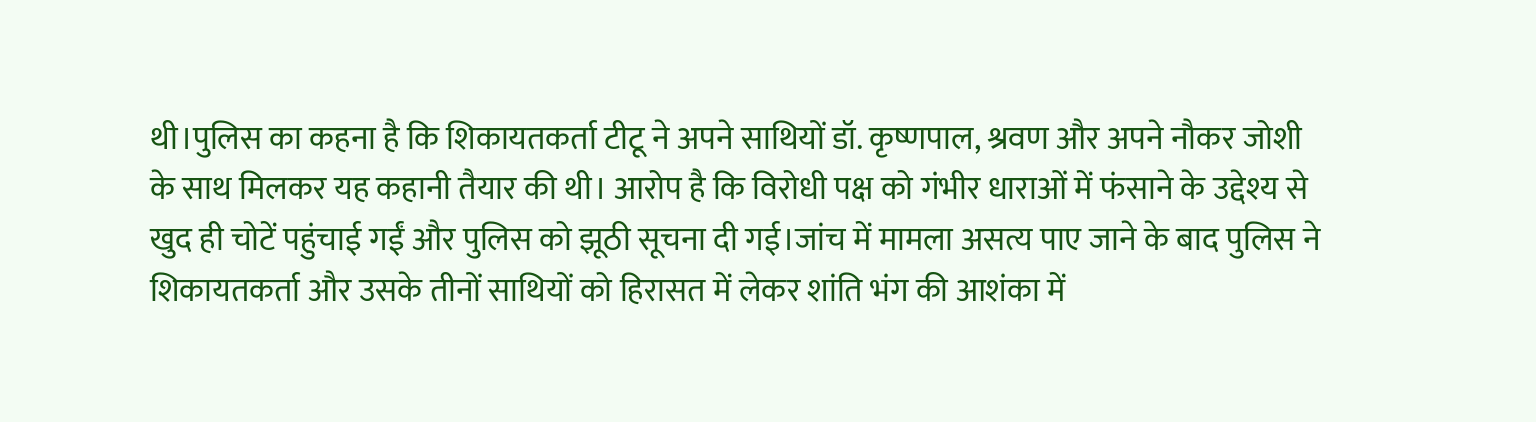थी।पुलिस का कहना है कि शिकायतकर्ता टीटू ने अपने साथियों डॉ. कृष्णपाल, श्रवण और अपने नौकर जोशी के साथ मिलकर यह कहानी तैयार की थी। आरोप है कि विरोधी पक्ष को गंभीर धाराओं में फंसाने के उद्देश्य से खुद ही चोटें पहुंचाई गईं और पुलिस को झूठी सूचना दी गई।जांच में मामला असत्य पाए जाने के बाद पुलिस ने शिकायतकर्ता और उसके तीनों साथियों को हिरासत में लेकर शांति भंग की आशंका में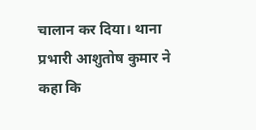चालान कर दिया। थाना प्रभारी आशुतोष कुमार ने कहा कि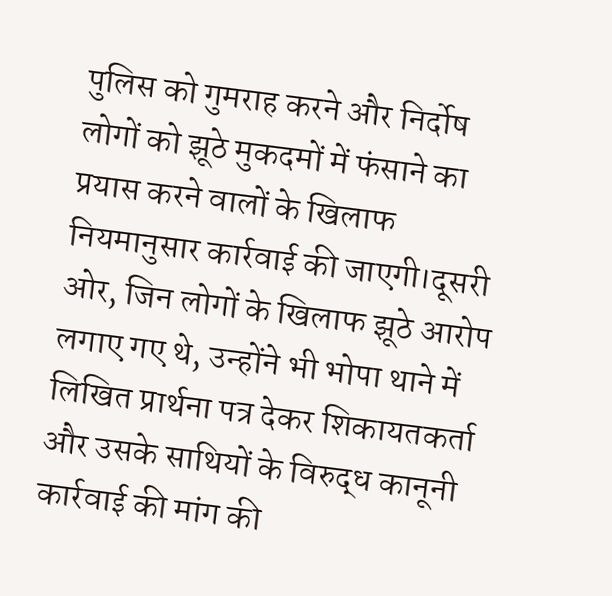पुलिस को गुमराह करने और निर्दोष लोगों को झूठे मुकदमों में फंसाने का प्रयास करने वालों के खिलाफ नियमानुसार कार्रवाई की जाएगी।दूसरी ओर, जिन लोगों के खिलाफ झूठे आरोप लगाए गए थे, उन्होंने भी भोपा थाने में लिखित प्रार्थना पत्र देकर शिकायतकर्ता और उसके साथियों के विरुद्ध कानूनी कार्रवाई की मांग की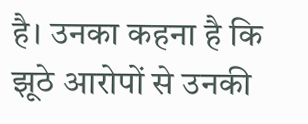है। उनका कहना है कि झूठे आरोपों से उनकी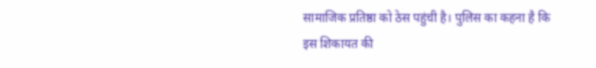सामाजिक प्रतिष्ठा को ठेस पहुंची है। पुलिस का कहना है कि इस शिकायत की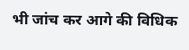भी जांच कर आगे की विधिक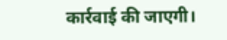कार्रवाई की जाएगी।